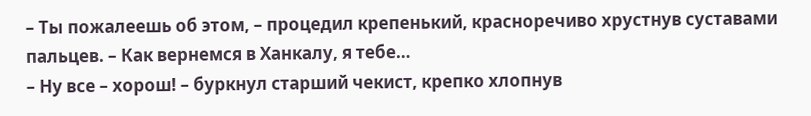– Ты пожалеешь об этом, – процедил крепенький, красноречиво хрустнув суставами пальцев. – Как вернемся в Ханкалу, я тебе…
– Ну все – хорош! – буркнул старший чекист, крепко хлопнув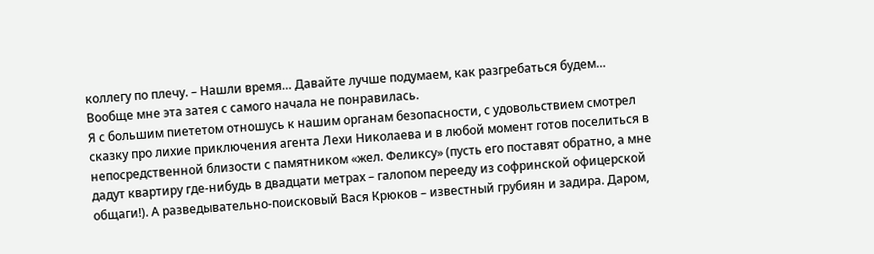коллегу по плечу. – Нашли время… Давайте лучше подумаем, как разгребаться будем…
Вообще мне эта затея с самого начала не понравилась.
Я с большим пиететом отношусь к нашим органам безопасности, с удовольствием смотрел сказку про лихие приключения агента Лехи Николаева и в любой момент готов поселиться в непосредственной близости с памятником «жел. Феликсу» (пусть его поставят обратно, а мне дадут квартиру где-нибудь в двадцати метрах – галопом перееду из софринской офицерской общаги!). А разведывательно-поисковый Вася Крюков – известный грубиян и задира. Даром,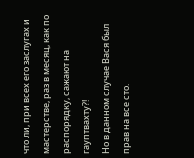что ли, при всех его заслугах и мастерстве, раз в месяц, как по распорядку, сажают на гауптвахту?!
Но в данном случае Вася был прав на все сто.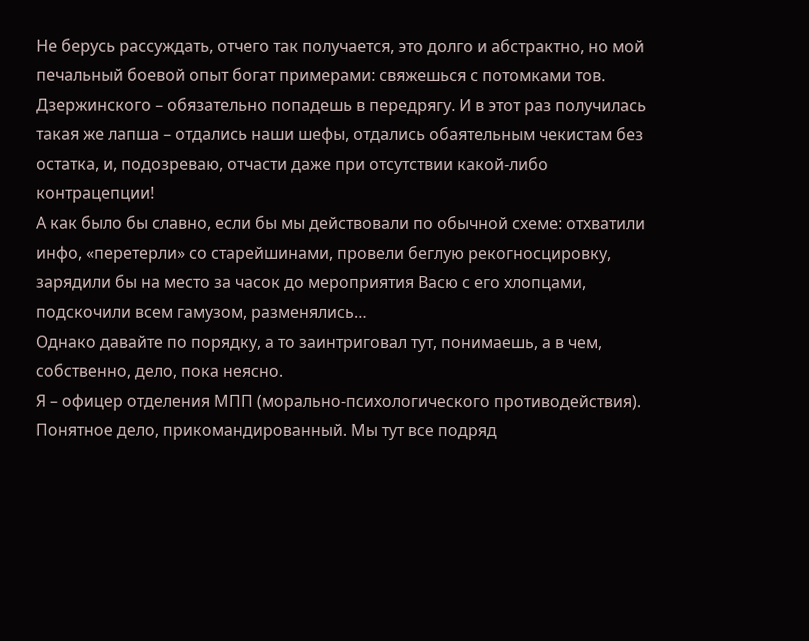Не берусь рассуждать, отчего так получается, это долго и абстрактно, но мой печальный боевой опыт богат примерами: свяжешься с потомками тов. Дзержинского – обязательно попадешь в передрягу. И в этот раз получилась такая же лапша – отдались наши шефы, отдались обаятельным чекистам без остатка, и, подозреваю, отчасти даже при отсутствии какой-либо контрацепции!
А как было бы славно, если бы мы действовали по обычной схеме: отхватили инфо, «перетерли» со старейшинами, провели беглую рекогносцировку, зарядили бы на место за часок до мероприятия Васю с его хлопцами, подскочили всем гамузом, разменялись…
Однако давайте по порядку, а то заинтриговал тут, понимаешь, а в чем, собственно, дело, пока неясно.
Я – офицер отделения МПП (морально-психологического противодействия). Понятное дело, прикомандированный. Мы тут все подряд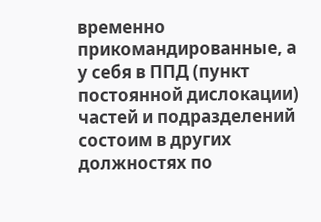временно прикомандированные, а у себя в ППД (пункт постоянной дислокации) частей и подразделений состоим в других должностях по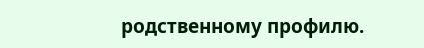родственному профилю.